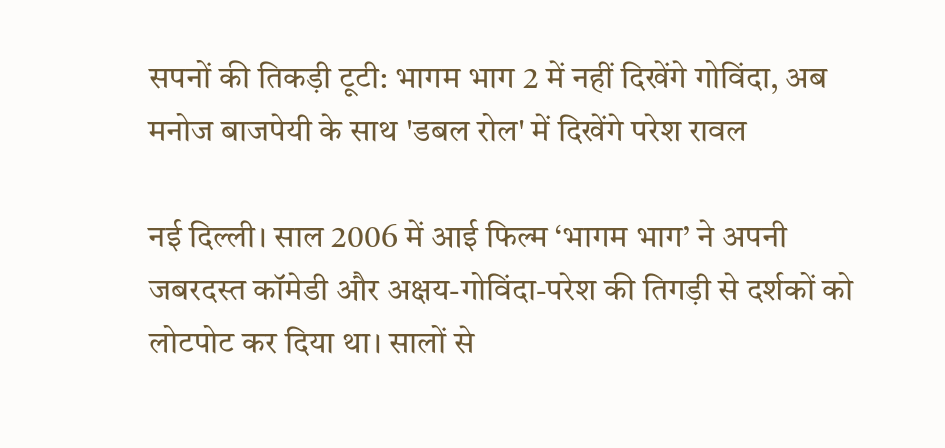सपनों की तिकड़ी टूटी: भागम भाग 2 में नहीं दिखेंगे गोविंदा, अब मनोज बाजपेयी के साथ 'डबल रोल' में दिखेंगे परेश रावल

नई दिल्ली। साल 2006 में आई फिल्म ‘भागम भाग’ ने अपनी जबरदस्त कॉमेडी और अक्षय-गोविंदा-परेश की तिगड़ी से दर्शकों को लोटपोट कर दिया था। सालों से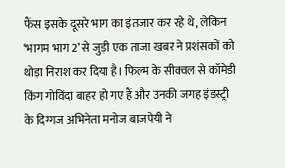फैंस इसके दूसरे भाग का इंतजार कर रहे थे, लेकिन ‘भागम भाग 2’ से जुड़ी एक ताजा खबर ने प्रशंसकों को थोड़ा निराश कर दिया है। फिल्म के सीक्वल से कॉमेडी किंग गोविंदा बाहर हो गए हैं और उनकी जगह इंडस्ट्री के दिग्गज अभिनेता मनोज बाजपेयी ने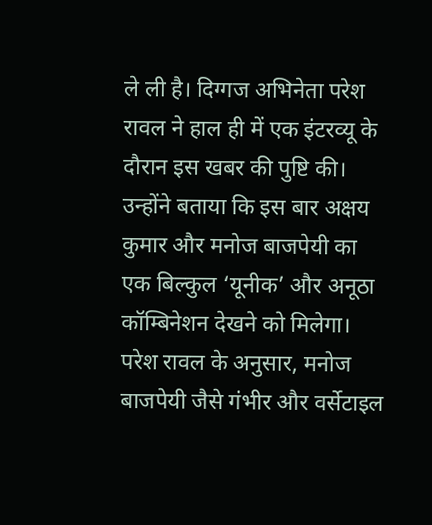ले ली है। दिग्गज अभिनेता परेश रावल ने हाल ही में एक इंटरव्यू के दौरान इस खबर की पुष्टि की। उन्होंने बताया कि इस बार अक्षय कुमार और मनोज बाजपेयी का एक बिल्कुल ‘यूनीक’ और अनूठा कॉम्बिनेशन देखने को मिलेगा। परेश रावल के अनुसार, मनोज बाजपेयी जैसे गंभीर और वर्सेटाइल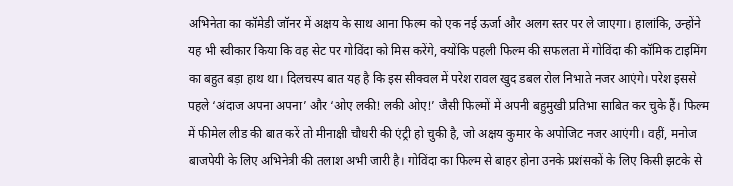अभिनेता का कॉमेडी जॉनर में अक्षय के साथ आना फिल्म को एक नई ऊर्जा और अलग स्तर पर ले जाएगा। हालांकि, उन्होंने यह भी स्वीकार किया कि वह सेट पर गोविंदा को मिस करेंगे, क्योंकि पहली फिल्म की सफलता में गोविंदा की कॉमिक टाइमिंग का बहुत बड़ा हाथ था। दिलचस्प बात यह है कि इस सीक्वल में परेश रावल खुद डबल रोल निभाते नजर आएंगे। परेश इससे पहले ‘अंदाज अपना अपना’ और ‘ओए लकी! लकी ओए!’ जैसी फिल्मों में अपनी बहुमुखी प्रतिभा साबित कर चुके हैं। फिल्म में फीमेल लीड की बात करें तो मीनाक्षी चौधरी की एंट्री हो चुकी है, जो अक्षय कुमार के अपोजिट नजर आएंगी। वहीं, मनोज बाजपेयी के लिए अभिनेत्री की तलाश अभी जारी है। गोविंदा का फिल्म से बाहर होना उनके प्रशंसकों के लिए किसी झटके से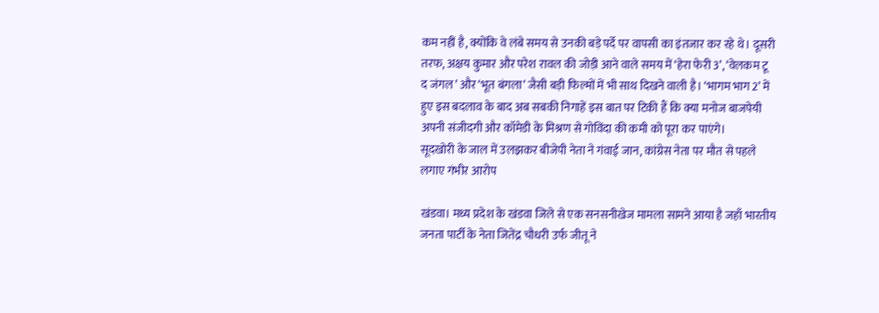कम नहीं है, क्योंकि वे लंबे समय से उनकी बड़े पर्दे पर वापसी का इंतजार कर रहे थे। दूसरी तरफ, अक्षय कुमार और परेश रावल की जोड़ी आने वाले समय में ‘हेरा फेरी 3’, ‘वेलकम टू द जंगल’ और ‘भूत बंगला’ जैसी बड़ी फिल्मों में भी साथ दिखने वाली है। ‘भागम भाग 2’ में हुए इस बदलाव के बाद अब सबकी निगाहें इस बात पर टिकी हैं कि क्या मनोज बाजपेयी अपनी संजीदगी और कॉमेडी के मिश्रण से गोविंदा की कमी को पूरा कर पाएंगे।
सूदखोरी के जाल में उलझकर बीजेपी नेता ने गंवाई जान, कांग्रेस नेता पर मौत से पहले लगाए गंभीर आरोप

खंडवा। मध्य प्रदेश के खंडवा जिले से एक सनसनीखेज मामला सामने आया है जहाँ भारतीय जनता पार्टी के नेता जितेंद्र चौधरी उर्फ जीतू ने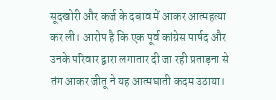सूदखोरी और कर्ज के दबाव में आकर आत्महत्या कर ली। आरोप है कि एक पूर्व कांग्रेस पार्षद और उनके परिवार द्वारा लगातार दी जा रही प्रताड़ना से तंग आकर जीतू ने यह आत्मघाती कदम उठाया।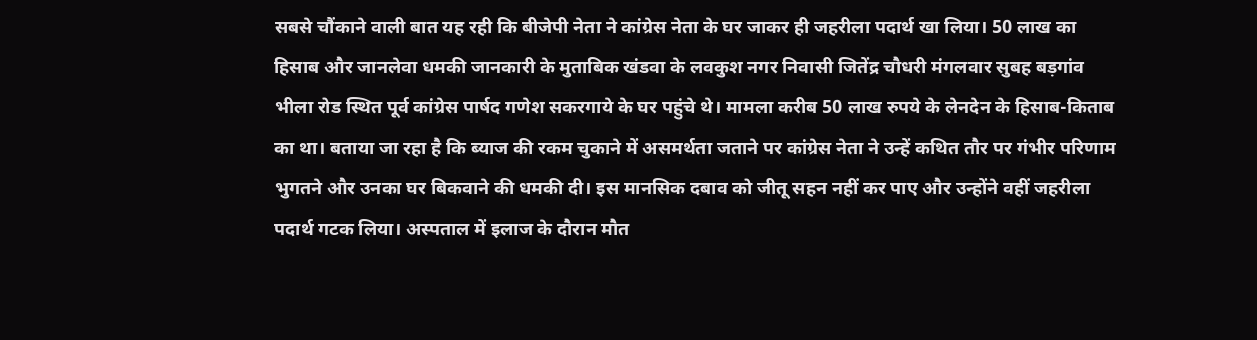सबसे चौंकाने वाली बात यह रही कि बीजेपी नेता ने कांग्रेस नेता के घर जाकर ही जहरीला पदार्थ खा लिया। 50 लाख का हिसाब और जानलेवा धमकी जानकारी के मुताबिक खंडवा के लवकुश नगर निवासी जितेंद्र चौधरी मंगलवार सुबह बड़गांव भीला रोड स्थित पूर्व कांग्रेस पार्षद गणेश सकरगाये के घर पहुंचे थे। मामला करीब 50 लाख रुपये के लेनदेन के हिसाब-किताब का था। बताया जा रहा है कि ब्याज की रकम चुकाने में असमर्थता जताने पर कांग्रेस नेता ने उन्हें कथित तौर पर गंभीर परिणाम भुगतने और उनका घर बिकवाने की धमकी दी। इस मानसिक दबाव को जीतू सहन नहीं कर पाए और उन्होंने वहीं जहरीला पदार्थ गटक लिया। अस्पताल में इलाज के दौरान मौत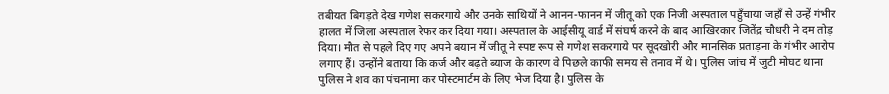तबीयत बिगड़ते देख गणेश सकरगाये और उनके साथियों ने आनन-फानन में जीतू को एक निजी अस्पताल पहुँचाया जहाँ से उन्हें गंभीर हालत में जिला अस्पताल रेफर कर दिया गया। अस्पताल के आईसीयू वार्ड में संघर्ष करने के बाद आखिरकार जितेंद्र चौधरी ने दम तोड़ दिया। मौत से पहले दिए गए अपने बयान में जीतू ने स्पष्ट रूप से गणेश सकरगाये पर सूदखोरी और मानसिक प्रताड़ना के गंभीर आरोप लगाए हैं। उन्होंने बताया कि कर्ज और बढ़ते ब्याज के कारण वे पिछले काफी समय से तनाव में थे। पुलिस जांच में जुटी मोघट थाना पुलिस ने शव का पंचनामा कर पोस्टमार्टम के लिए भेज दिया है। पुलिस के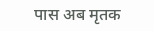पास अब मृतक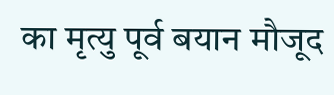का मृत्यु पूर्व बयान मौजूद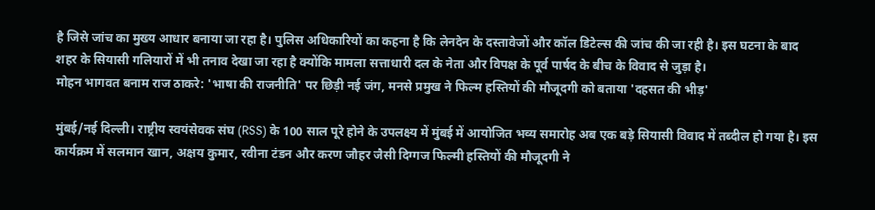है जिसे जांच का मुख्य आधार बनाया जा रहा है। पुलिस अधिकारियों का कहना है कि लेनदेन के दस्तावेजों और कॉल डिटेल्स की जांच की जा रही है। इस घटना के बाद शहर के सियासी गलियारों में भी तनाव देखा जा रहा है क्योंकि मामला सत्ताधारी दल के नेता और विपक्ष के पूर्व पार्षद के बीच के विवाद से जुड़ा है।
मोहन भागवत बनाम राज ठाकरे: 'भाषा की राजनीति' पर छिड़ी नई जंग, मनसे प्रमुख ने फिल्म हस्तियों की मौजूदगी को बताया 'दहसत की भीड़'

मुंबई/नई दिल्ली। राष्ट्रीय स्वयंसेवक संघ (RSS) के 100 साल पूरे होने के उपलक्ष्य में मुंबई में आयोजित भव्य समारोह अब एक बड़े सियासी विवाद में तब्दील हो गया है। इस कार्यक्रम में सलमान खान, अक्षय कुमार, रवीना टंडन और करण जौहर जैसी दिग्गज फिल्मी हस्तियों की मौजूदगी ने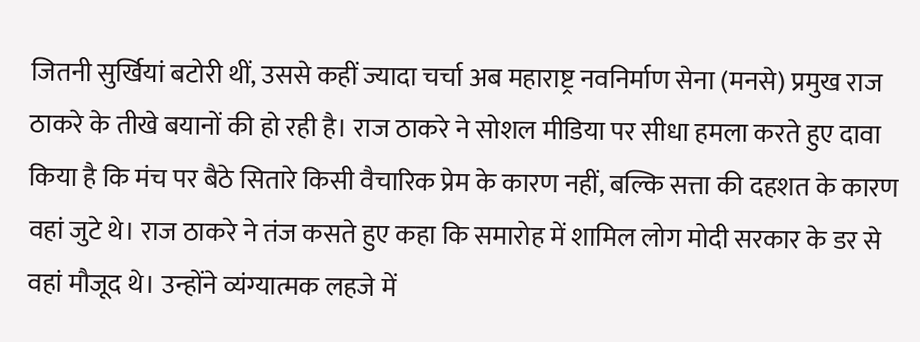जितनी सुर्खियां बटोरी थीं, उससे कहीं ज्यादा चर्चा अब महाराष्ट्र नवनिर्माण सेना (मनसे) प्रमुख राज ठाकरे के तीखे बयानों की हो रही है। राज ठाकरे ने सोशल मीडिया पर सीधा हमला करते हुए दावा किया है कि मंच पर बैठे सितारे किसी वैचारिक प्रेम के कारण नहीं, बल्कि सत्ता की दहशत के कारण वहां जुटे थे। राज ठाकरे ने तंज कसते हुए कहा कि समारोह में शामिल लोग मोदी सरकार के डर से वहां मौजूद थे। उन्होंने व्यंग्यात्मक लहजे में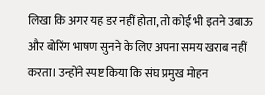लिखा कि अगर यह डर नहीं होता, तो कोई भी इतने उबाऊ और बोरिंग भाषण सुनने के लिए अपना समय खराब नहीं करता। उन्होंने स्पष्ट किया कि संघ प्रमुख मोहन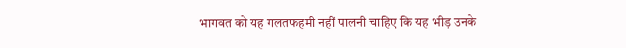भागवत को यह गलतफहमी नहीं पालनी चाहिए कि यह भीड़ उनके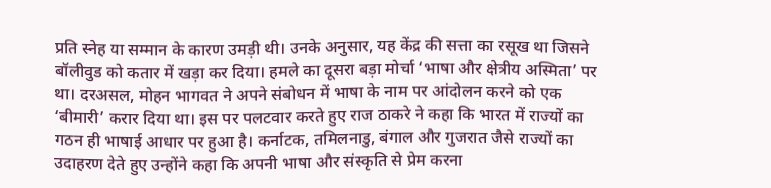प्रति स्नेह या सम्मान के कारण उमड़ी थी। उनके अनुसार, यह केंद्र की सत्ता का रसूख था जिसने बॉलीवुड को कतार में खड़ा कर दिया। हमले का दूसरा बड़ा मोर्चा ‘भाषा और क्षेत्रीय अस्मिता’ पर था। दरअसल, मोहन भागवत ने अपने संबोधन में भाषा के नाम पर आंदोलन करने को एक ‘बीमारी’ करार दिया था। इस पर पलटवार करते हुए राज ठाकरे ने कहा कि भारत में राज्यों का गठन ही भाषाई आधार पर हुआ है। कर्नाटक, तमिलनाडु, बंगाल और गुजरात जैसे राज्यों का उदाहरण देते हुए उन्होंने कहा कि अपनी भाषा और संस्कृति से प्रेम करना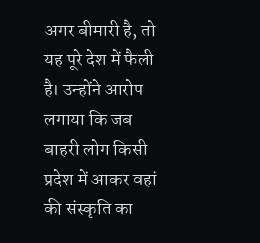अगर बीमारी है, तो यह पूरे देश में फैली है। उन्होंने आरोप लगाया कि जब बाहरी लोग किसी प्रदेश में आकर वहां की संस्कृति का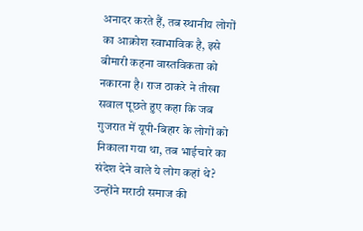अनादर करते हैं, तब स्थानीय लोगों का आक्रोश स्वाभाविक है, इसे बीमारी कहना वास्तविकता को नकारना है। राज ठाकरे ने तीखा सवाल पूछते हुए कहा कि जब गुजरात में यूपी-बिहार के लोगों को निकाला गया था, तब भाईचारे का संदेश देने वाले ये लोग कहां थे? उन्होंने मराठी समाज की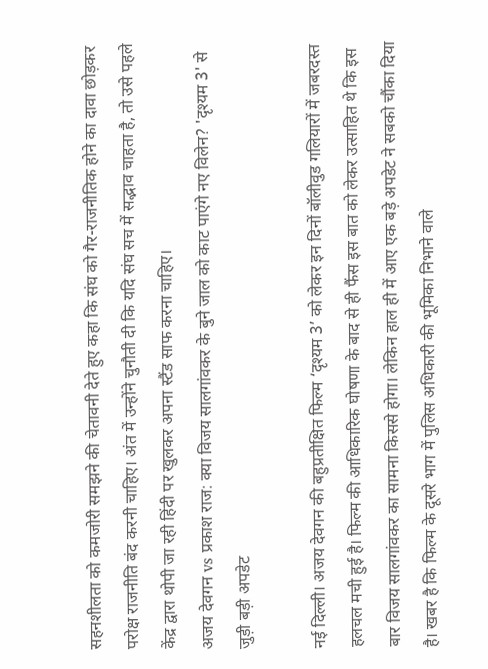सहनशीलता को कमजोरी समझने की चेतावनी देते हुए कहा कि संघ को गैर-राजनीतिक होने का दावा छोड़कर परोक्ष राजनीति बंद करनी चाहिए। अंत में उन्होंने चुनौती दी कि यदि संघ सच में सद्भाव चाहता है, तो उसे पहले केंद्र द्वारा थोपी जा रही हिंदी पर खुलकर अपना स्टैंड साफ करना चाहिए।
अजय देवगन vs प्रकाश राज: क्या विजय सालगांवकर के बुने जाल को काट पाएंगे नए विलेन? 'दृश्यम 3' से जुड़ी बड़ी अपडेट

नई दिल्ली। अजय देवगन की बहुप्रतीक्षित फिल्म ‘दृश्यम 3’ को लेकर इन दिनों बॉलीवुड गलियारों में जबरदस्त हलचल मची हुई है। फिल्म की आधिकारिक घोषणा के बाद से ही फैंस इस बात को लेकर उत्साहित थे कि इस बार विजय सालगांवकर का सामना किससे होगा। लेकिन हाल ही में आए एक बड़े अपडेट ने सबको चौंका दिया है। खबर है कि फिल्म के दूसरे भाग में पुलिस अधिकारी की भूमिका निभाने वाले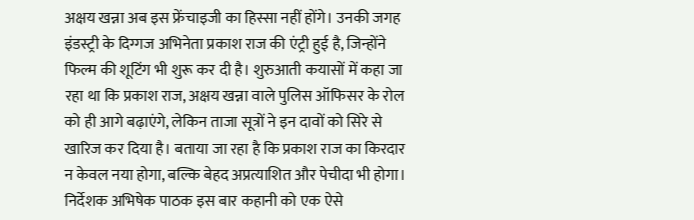अक्षय खन्ना अब इस फ्रेंचाइजी का हिस्सा नहीं होंगे। उनकी जगह इंडस्ट्री के दिग्गज अभिनेता प्रकाश राज की एंट्री हुई है, जिन्होंने फिल्म की शूटिंग भी शुरू कर दी है। शुरुआती कयासों में कहा जा रहा था कि प्रकाश राज, अक्षय खन्ना वाले पुलिस ऑफिसर के रोल को ही आगे बढ़ाएंगे, लेकिन ताजा सूत्रों ने इन दावों को सिरे से खारिज कर दिया है। बताया जा रहा है कि प्रकाश राज का किरदार न केवल नया होगा, बल्कि बेहद अप्रत्याशित और पेचीदा भी होगा। निर्देशक अभिषेक पाठक इस बार कहानी को एक ऐसे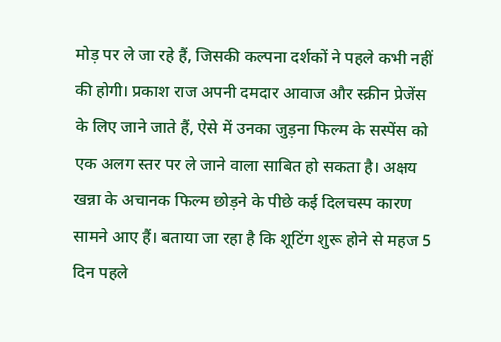मोड़ पर ले जा रहे हैं, जिसकी कल्पना दर्शकों ने पहले कभी नहीं की होगी। प्रकाश राज अपनी दमदार आवाज और स्क्रीन प्रेजेंस के लिए जाने जाते हैं, ऐसे में उनका जुड़ना फिल्म के सस्पेंस को एक अलग स्तर पर ले जाने वाला साबित हो सकता है। अक्षय खन्ना के अचानक फिल्म छोड़ने के पीछे कई दिलचस्प कारण सामने आए हैं। बताया जा रहा है कि शूटिंग शुरू होने से महज 5 दिन पहले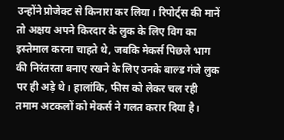उन्होंने प्रोजेक्ट से किनारा कर लिया। रिपोर्ट्स की मानें तो अक्षय अपने किरदार के लुक के लिए विग का इस्तेमाल करना चाहते थे, जबकि मेकर्स पिछले भाग की निरंतरता बनाए रखने के लिए उनके बाल्ड गंजे लुक पर ही अड़े थे। हालांकि, फीस को लेकर चल रही तमाम अटकलों को मेकर्स ने गलत करार दिया है।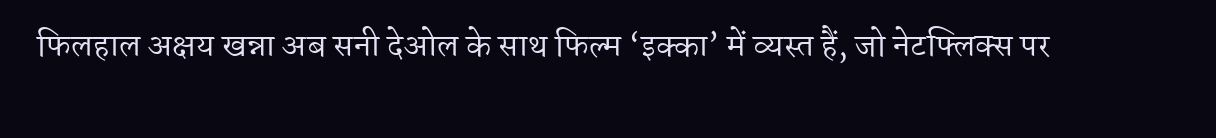फिलहाल अक्षय खन्ना अब सनी देओल के साथ फिल्म ‘इक्का’ में व्यस्त हैं, जो नेटफ्लिक्स पर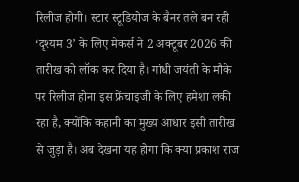रिलीज होगी। स्टार स्टूडियोज के बैनर तले बन रही ‘दृश्यम 3’ के लिए मेकर्स ने 2 अक्टूबर 2026 की तारीख को लॉक कर दिया है। गांधी जयंती के मौके पर रिलीज होना इस फ्रेंचाइजी के लिए हमेशा लकी रहा है, क्योंकि कहानी का मुख्य आधार इसी तारीख से जुड़ा है। अब देखना यह होगा कि क्या प्रकाश राज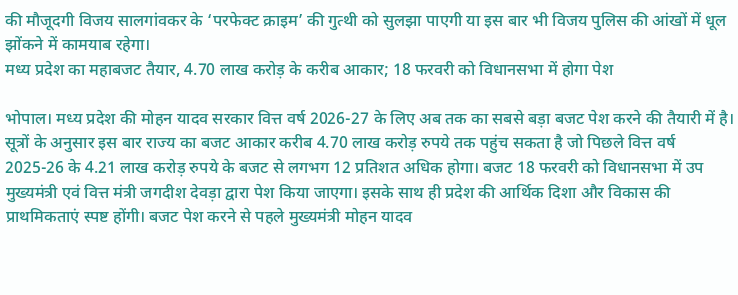की मौजूदगी विजय सालगांवकर के ‘परफेक्ट क्राइम’ की गुत्थी को सुलझा पाएगी या इस बार भी विजय पुलिस की आंखों में धूल झोंकने में कामयाब रहेगा।
मध्य प्रदेश का महाबजट तैयार, 4.70 लाख करोड़ के करीब आकार; 18 फरवरी को विधानसभा में होगा पेश

भोपाल। मध्य प्रदेश की मोहन यादव सरकार वित्त वर्ष 2026-27 के लिए अब तक का सबसे बड़ा बजट पेश करने की तैयारी में है। सूत्रों के अनुसार इस बार राज्य का बजट आकार करीब 4.70 लाख करोड़ रुपये तक पहुंच सकता है जो पिछले वित्त वर्ष 2025-26 के 4.21 लाख करोड़ रुपये के बजट से लगभग 12 प्रतिशत अधिक होगा। बजट 18 फरवरी को विधानसभा में उप मुख्यमंत्री एवं वित्त मंत्री जगदीश देवड़ा द्वारा पेश किया जाएगा। इसके साथ ही प्रदेश की आर्थिक दिशा और विकास की प्राथमिकताएं स्पष्ट होंगी। बजट पेश करने से पहले मुख्यमंत्री मोहन यादव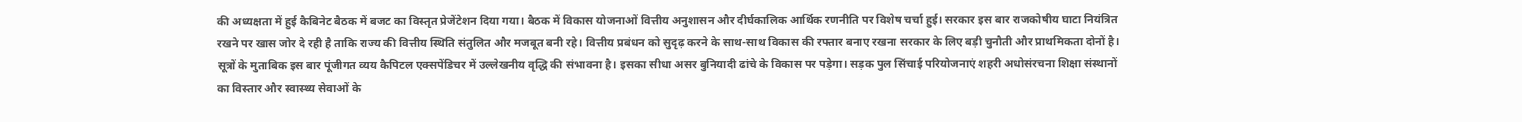की अध्यक्षता में हुई कैबिनेट बैठक में बजट का विस्तृत प्रेजेंटेशन दिया गया। बैठक में विकास योजनाओं वित्तीय अनुशासन और दीर्घकालिक आर्थिक रणनीति पर विशेष चर्चा हुई। सरकार इस बार राजकोषीय घाटा नियंत्रित रखने पर खास जोर दे रही है ताकि राज्य की वित्तीय स्थिति संतुलित और मजबूत बनी रहे। वित्तीय प्रबंधन को सुदृढ़ करने के साथ-साथ विकास की रफ्तार बनाए रखना सरकार के लिए बड़ी चुनौती और प्राथमिकता दोनों है। सूत्रों के मुताबिक इस बार पूंजीगत व्यय कैपिटल एक्सपेंडिचर में उल्लेखनीय वृद्धि की संभावना है। इसका सीधा असर बुनियादी ढांचे के विकास पर पड़ेगा। सड़क पुल सिंचाई परियोजनाएं शहरी अधोसंरचना शिक्षा संस्थानों का विस्तार और स्वास्थ्य सेवाओं के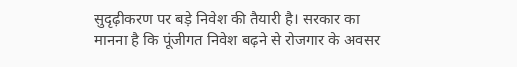सुदृढ़ीकरण पर बड़े निवेश की तैयारी है। सरकार का मानना है कि पूंजीगत निवेश बढ़ने से रोजगार के अवसर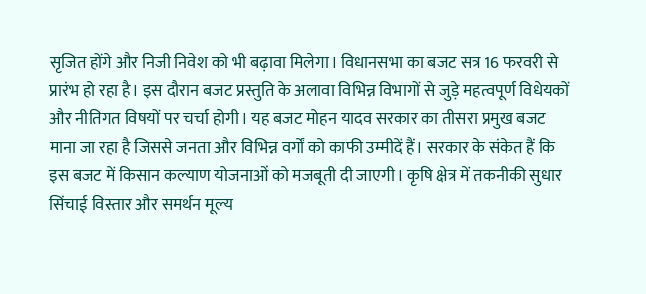सृजित होंगे और निजी निवेश को भी बढ़ावा मिलेगा। विधानसभा का बजट सत्र 16 फरवरी से प्रारंभ हो रहा है। इस दौरान बजट प्रस्तुति के अलावा विभिन्न विभागों से जुड़े महत्वपूर्ण विधेयकों और नीतिगत विषयों पर चर्चा होगी। यह बजट मोहन यादव सरकार का तीसरा प्रमुख बजट माना जा रहा है जिससे जनता और विभिन्न वर्गों को काफी उम्मीदें हैं। सरकार के संकेत हैं कि इस बजट में किसान कल्याण योजनाओं को मजबूती दी जाएगी। कृषि क्षेत्र में तकनीकी सुधार सिंचाई विस्तार और समर्थन मूल्य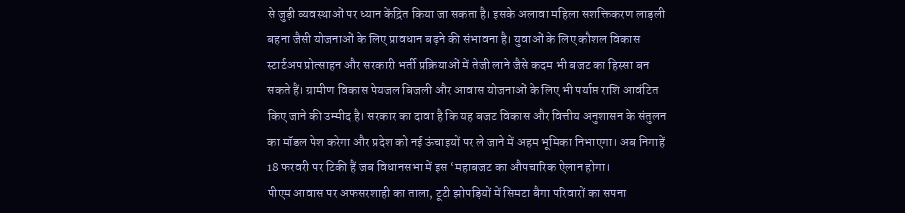से जुड़ी व्यवस्थाओं पर ध्यान केंद्रित किया जा सकता है। इसके अलावा महिला सशक्तिकरण लाड़ली बहना जैसी योजनाओं के लिए प्रावधान बढ़ने की संभावना है। युवाओं के लिए कौशल विकास स्टार्टअप प्रोत्साहन और सरकारी भर्ती प्रक्रियाओं में तेजी लाने जैसे कदम भी बजट का हिस्सा बन सकते हैं। ग्रामीण विकास पेयजल बिजली और आवास योजनाओं के लिए भी पर्याप्त राशि आवंटित किए जाने की उम्मीद है। सरकार का दावा है कि यह बजट विकास और वित्तीय अनुशासन के संतुलन का मॉडल पेश करेगा और प्रदेश को नई ऊंचाइयों पर ले जाने में अहम भूमिका निभाएगा। अब निगाहें 18 फरवरी पर टिकी हैं जब विधानसभा में इस ‘महाबजट का औपचारिक ऐलान होगा।
पीएम आवास पर अफसरशाही का ताला, टूटी झोपड़ियों में सिमटा बैगा परिवारों का सपना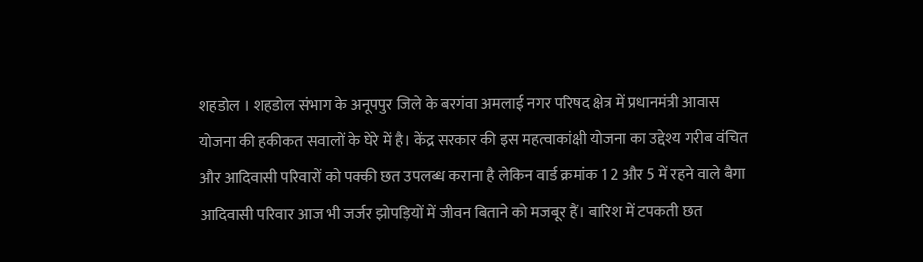शहडोल । शहडोल संभाग के अनूपपुर जिले के बरगंवा अमलाई नगर परिषद क्षेत्र में प्रधानमंत्री आवास योजना की हकीकत सवालों के घेरे में है। केंद्र सरकार की इस महत्वाकांक्षी योजना का उद्देश्य गरीब वंचित और आदिवासी परिवारों को पक्की छत उपलब्ध कराना है लेकिन वार्ड क्रमांक 1 2 और 5 में रहने वाले बैगा आदिवासी परिवार आज भी जर्जर झोपड़ियों में जीवन बिताने को मजबूर हैं। बारिश में टपकती छत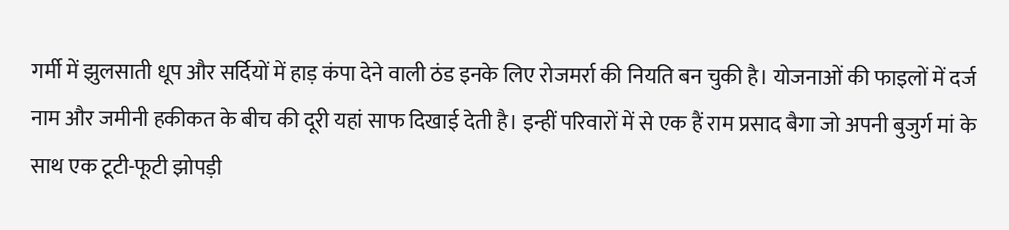गर्मी में झुलसाती धूप और सर्दियों में हाड़ कंपा देने वाली ठंड इनके लिए रोजमर्रा की नियति बन चुकी है। योजनाओं की फाइलों में दर्ज नाम और जमीनी हकीकत के बीच की दूरी यहां साफ दिखाई देती है। इन्हीं परिवारों में से एक हैं राम प्रसाद बैगा जो अपनी बुजुर्ग मां के साथ एक टूटी-फूटी झोपड़ी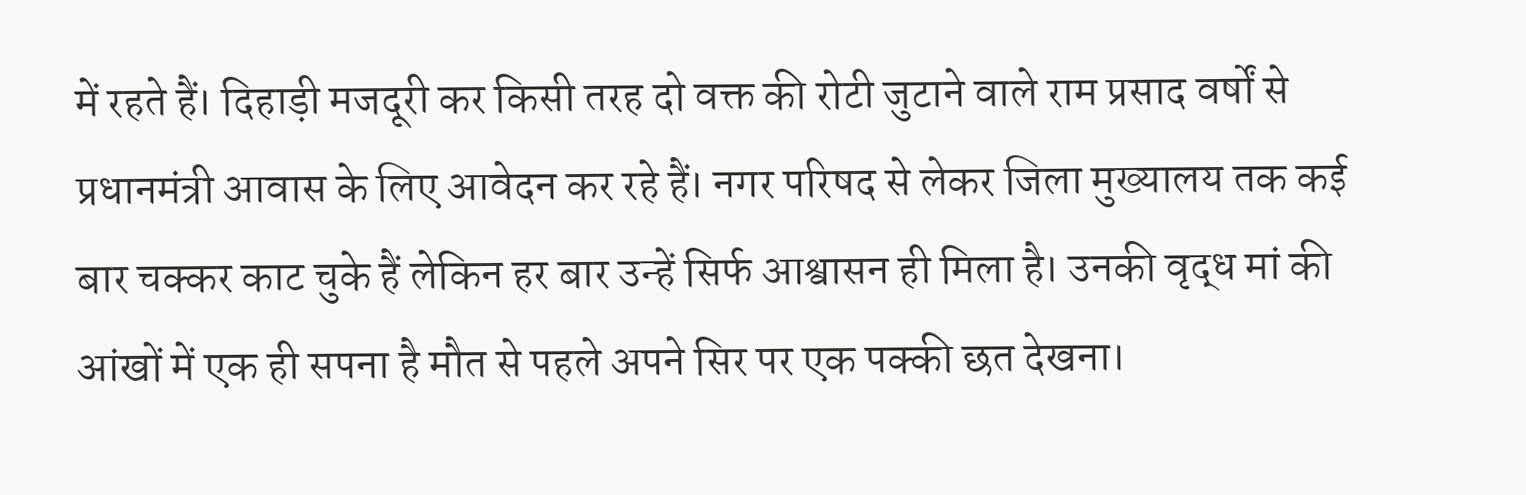में रहते हैं। दिहाड़ी मजदूरी कर किसी तरह दो वक्त की रोटी जुटाने वाले राम प्रसाद वर्षों से प्रधानमंत्री आवास के लिए आवेदन कर रहे हैं। नगर परिषद से लेकर जिला मुख्यालय तक कई बार चक्कर काट चुके हैं लेकिन हर बार उन्हें सिर्फ आश्वासन ही मिला है। उनकी वृद्ध मां की आंखों में एक ही सपना है मौत से पहले अपने सिर पर एक पक्की छत देखना।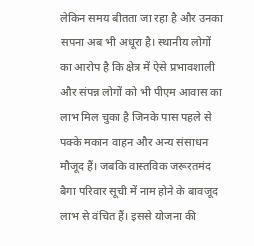लेकिन समय बीतता जा रहा है और उनका सपना अब भी अधूरा है। स्थानीय लोगों का आरोप है कि क्षेत्र में ऐसे प्रभावशाली और संपन्न लोगों को भी पीएम आवास का लाभ मिल चुका है जिनके पास पहले से पक्के मकान वाहन और अन्य संसाधन मौजूद हैं। जबकि वास्तविक जरूरतमंद बैगा परिवार सूची में नाम होने के बावजूद लाभ से वंचित हैं। इससे योजना की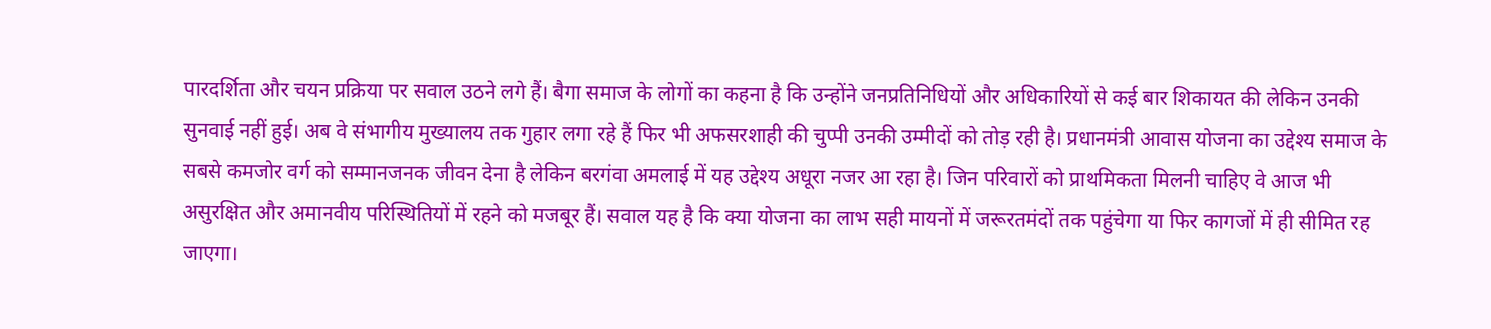पारदर्शिता और चयन प्रक्रिया पर सवाल उठने लगे हैं। बैगा समाज के लोगों का कहना है कि उन्होंने जनप्रतिनिधियों और अधिकारियों से कई बार शिकायत की लेकिन उनकी सुनवाई नहीं हुई। अब वे संभागीय मुख्यालय तक गुहार लगा रहे हैं फिर भी अफसरशाही की चुप्पी उनकी उम्मीदों को तोड़ रही है। प्रधानमंत्री आवास योजना का उद्देश्य समाज के सबसे कमजोर वर्ग को सम्मानजनक जीवन देना है लेकिन बरगंवा अमलाई में यह उद्देश्य अधूरा नजर आ रहा है। जिन परिवारों को प्राथमिकता मिलनी चाहिए वे आज भी असुरक्षित और अमानवीय परिस्थितियों में रहने को मजबूर हैं। सवाल यह है कि क्या योजना का लाभ सही मायनों में जरूरतमंदों तक पहुंचेगा या फिर कागजों में ही सीमित रह जाएगा।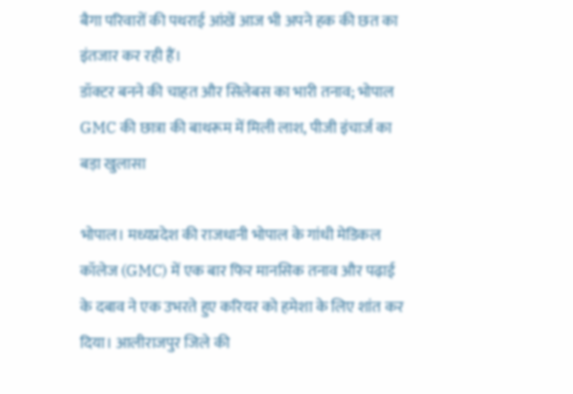बैगा परिवारों की पथराई आंखें आज भी अपने हक की छत का इंतजार कर रही हैं।
डॉक्टर बनने की चाहत और सिलेबस का भारी तनाव; भोपाल GMC की छात्रा की बाथरूम में मिली लाश, पीजी इंचार्ज का बड़ा खुलासा

भोपाल। मध्यप्रदेश की राजधानी भोपाल के गांधी मेडिकल कॉलेज (GMC) में एक बार फिर मानसिक तनाव और पढ़ाई के दबाव ने एक उभरते हुए करियर को हमेशा के लिए शांत कर दिया। आलीराजपुर जिले की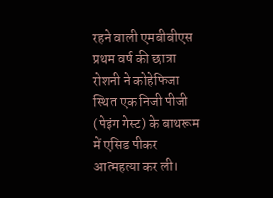रहने वाली एमबीबीएस प्रथम वर्ष की छात्रा रोशनी ने कोहेफिजा स्थित एक निजी पीजी (पेइंग गेस्ट) के बाथरूम में एसिड पीकर आत्महत्या कर ली।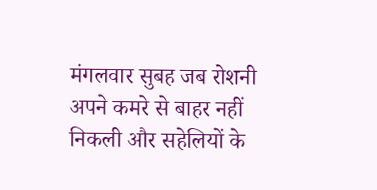मंगलवार सुबह जब रोशनी अपने कमरे से बाहर नहीं निकली और सहेलियों के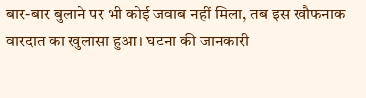बार-बार बुलाने पर भी कोई जवाब नहीं मिला, तब इस खौफनाक वारदात का खुलासा हुआ। घटना की जानकारी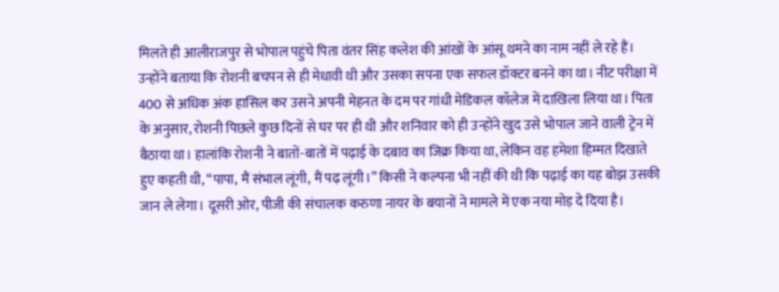मिलते ही आलीराजपुर से भोपाल पहुंचे पिता वंतर सिंह कलेश की आंखों के आंसू थमने का नाम नहीं ले रहे हैं। उन्होंने बताया कि रोशनी बचपन से ही मेधावी थी और उसका सपना एक सफल डॉक्टर बनने का था। नीट परीक्षा में 400 से अधिक अंक हासिल कर उसने अपनी मेहनत के दम पर गांधी मेडिकल कॉलेज में दाखिला लिया था। पिता के अनुसार, रोशनी पिछले कुछ दिनों से घर पर ही थी और शनिवार को ही उन्होंने खुद उसे भोपाल जाने वाली ट्रेन में बैठाया था। हालांकि रोशनी ने बातों-बातों में पढ़ाई के दबाव का जिक्र किया था, लेकिन वह हमेशा हिम्मत दिखाते हुए कहती थी, “पापा, मैं संभाल लूंगी, मैं पढ़ लूंगी।” किसी ने कल्पना भी नहीं की थी कि पढ़ाई का यह बोझ उसकी जान ले लेगा। दूसरी ओर, पीजी की संचालक करुणा नायर के बयानों ने मामले में एक नया मोड़ दे दिया है।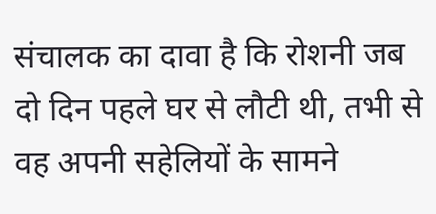संचालक का दावा है कि रोशनी जब दो दिन पहले घर से लौटी थी, तभी से वह अपनी सहेलियों के सामने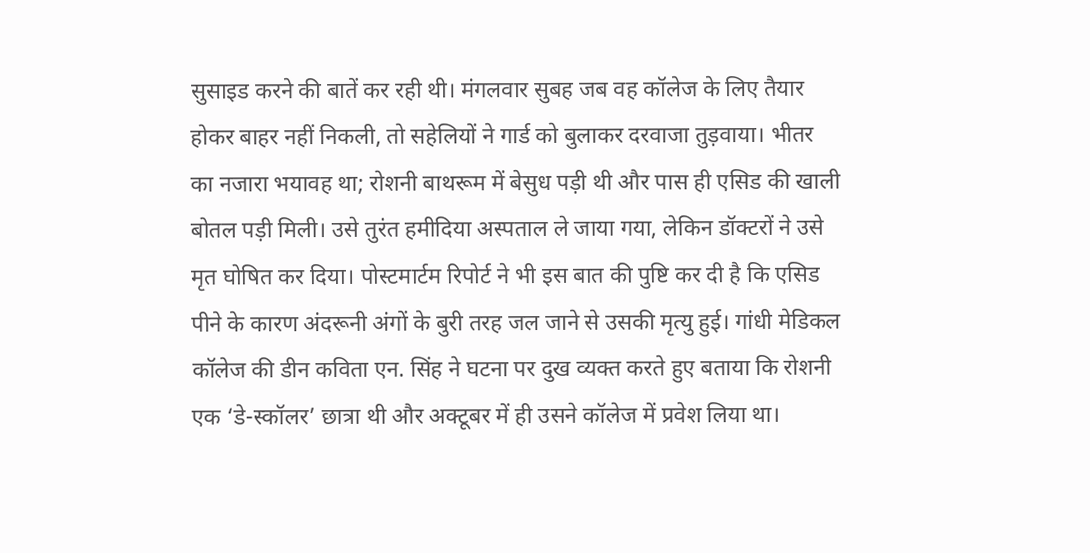सुसाइड करने की बातें कर रही थी। मंगलवार सुबह जब वह कॉलेज के लिए तैयार होकर बाहर नहीं निकली, तो सहेलियों ने गार्ड को बुलाकर दरवाजा तुड़वाया। भीतर का नजारा भयावह था; रोशनी बाथरूम में बेसुध पड़ी थी और पास ही एसिड की खाली बोतल पड़ी मिली। उसे तुरंत हमीदिया अस्पताल ले जाया गया, लेकिन डॉक्टरों ने उसे मृत घोषित कर दिया। पोस्टमार्टम रिपोर्ट ने भी इस बात की पुष्टि कर दी है कि एसिड पीने के कारण अंदरूनी अंगों के बुरी तरह जल जाने से उसकी मृत्यु हुई। गांधी मेडिकल कॉलेज की डीन कविता एन. सिंह ने घटना पर दुख व्यक्त करते हुए बताया कि रोशनी एक ‘डे-स्कॉलर’ छात्रा थी और अक्टूबर में ही उसने कॉलेज में प्रवेश लिया था।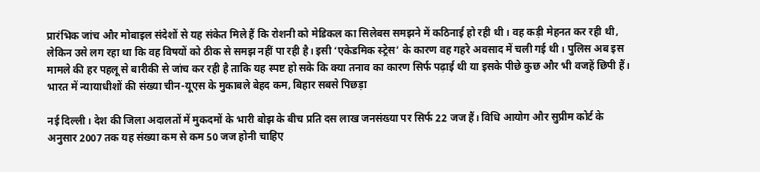प्रारंभिक जांच और मोबाइल संदेशों से यह संकेत मिले हैं कि रोशनी को मेडिकल का सिलेबस समझने में कठिनाई हो रही थी। वह कड़ी मेहनत कर रही थी, लेकिन उसे लग रहा था कि वह विषयों को ठीक से समझ नहीं पा रही है। इसी ‘एकेडमिक स्ट्रेस’ के कारण वह गहरे अवसाद में चली गई थी। पुलिस अब इस मामले की हर पहलू से बारीकी से जांच कर रही है ताकि यह स्पष्ट हो सके कि क्या तनाव का कारण सिर्फ पढ़ाई थी या इसके पीछे कुछ और भी वजहें छिपी हैं।
भारत में न्यायाधीशों की संख्या चीन-यूएस के मुकाबले बेहद कम, बिहार सबसे पिछड़ा

नई दिल्ली। देश की जिला अदालतों में मुकदमों के भारी बोझ के बीच प्रति दस लाख जनसंख्या पर सिर्फ 22 जज हैं। विधि आयोग और सुप्रीम कोर्ट के अनुसार 2007 तक यह संख्या कम से कम 50 जज होनी चाहिए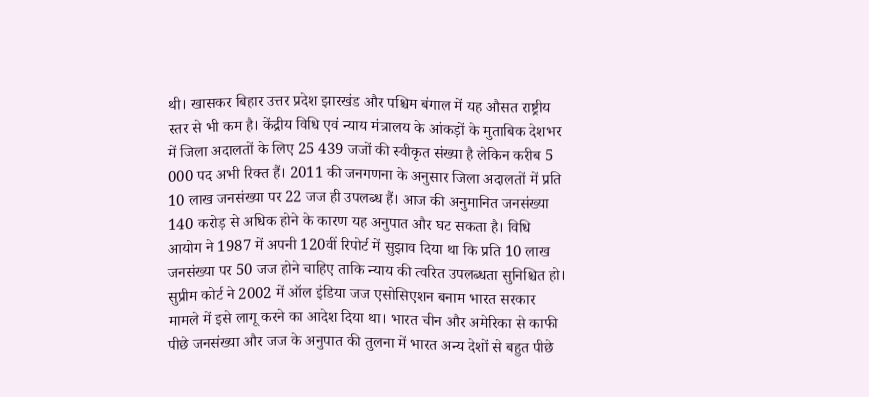थी। खासकर बिहार उत्तर प्रदेश झारखंड और पश्चिम बंगाल में यह औसत राष्ट्रीय स्तर से भी कम है। केंद्रीय विधि एवं न्याय मंत्रालय के आंकड़ों के मुताबिक देशभर में जिला अदालतों के लिए 25 439 जजों की स्वीकृत संख्या है लेकिन करीब 5 000 पद अभी रिक्त हैं। 2011 की जनगणना के अनुसार जिला अदालतों में प्रति 10 लाख जनसंख्या पर 22 जज ही उपलब्ध हैं। आज की अनुमानित जनसंख्या 140 करोड़ से अधिक होने के कारण यह अनुपात और घट सकता है। विधि आयोग ने 1987 में अपनी 120वीं रिपोर्ट में सुझाव दिया था कि प्रति 10 लाख जनसंख्या पर 50 जज होने चाहिए ताकि न्याय की त्वरित उपलब्धता सुनिश्चित हो। सुप्रीम कोर्ट ने 2002 में ऑल इंडिया जज एसोसिएशन बनाम भारत सरकार मामले में इसे लागू करने का आदेश दिया था। भारत चीन और अमेरिका से काफी पीछे जनसंख्या और जज के अनुपात की तुलना में भारत अन्य देशों से बहुत पीछे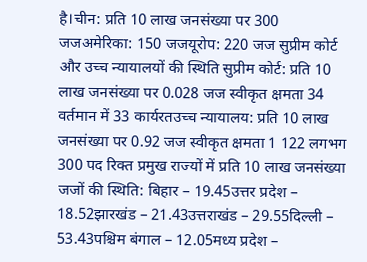है।चीन: प्रति 10 लाख जनसंख्या पर 300 जजअमेरिका: 150 जजयूरोप: 220 जज सुप्रीम कोर्ट और उच्च न्यायालयों की स्थिति सुप्रीम कोर्ट: प्रति 10 लाख जनसंख्या पर 0.028 जज स्वीकृत क्षमता 34 वर्तमान में 33 कार्यरतउच्च न्यायालय: प्रति 10 लाख जनसंख्या पर 0.92 जज स्वीकृत क्षमता 1 122 लगभग 300 पद रिक्त प्रमुख राज्यों में प्रति 10 लाख जनसंख्या जजों की स्थिति: बिहार – 19.45उत्तर प्रदेश – 18.52झारखंड – 21.43उत्तराखंड – 29.55दिल्ली – 53.43पश्चिम बंगाल – 12.05मध्य प्रदेश –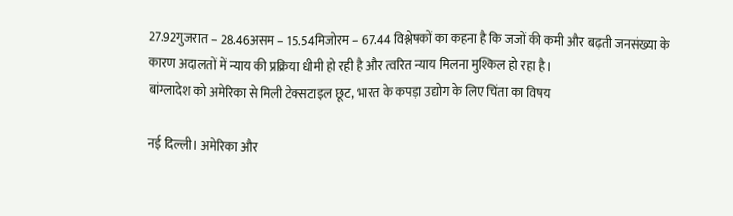27.92गुजरात – 28.46असम – 15.54मिजोरम – 67.44 विश्लेषकों का कहना है कि जजों की कमी और बढ़ती जनसंख्या के कारण अदालतों में न्याय की प्रक्रिया धीमी हो रही है और त्वरित न्याय मिलना मुश्किल हो रहा है।
बांग्लादेश को अमेरिका से मिली टेक्सटाइल छूट, भारत के कपड़ा उद्योग के लिए चिंता का विषय

नई दिल्ली। अमेरिका और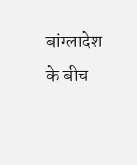बांग्लादेश के बीच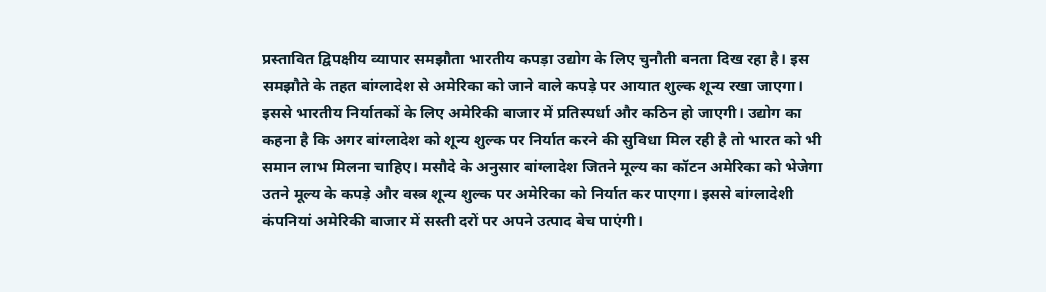प्रस्तावित द्विपक्षीय व्यापार समझौता भारतीय कपड़ा उद्योग के लिए चुनौती बनता दिख रहा है। इस समझौते के तहत बांग्लादेश से अमेरिका को जाने वाले कपड़े पर आयात शुल्क शून्य रखा जाएगा। इससे भारतीय निर्यातकों के लिए अमेरिकी बाजार में प्रतिस्पर्धा और कठिन हो जाएगी। उद्योग का कहना है कि अगर बांग्लादेश को शून्य शुल्क पर निर्यात करने की सुविधा मिल रही है तो भारत को भी समान लाभ मिलना चाहिए। मसौदे के अनुसार बांग्लादेश जितने मूल्य का कॉटन अमेरिका को भेजेगा उतने मूल्य के कपड़े और वस्त्र शून्य शुल्क पर अमेरिका को निर्यात कर पाएगा। इससे बांग्लादेशी कंपनियां अमेरिकी बाजार में सस्ती दरों पर अपने उत्पाद बेच पाएंगी।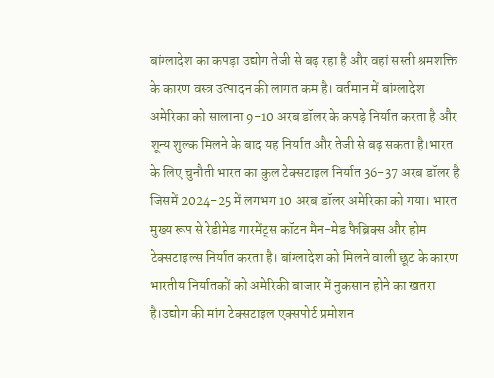बांग्लादेश का कपड़ा उद्योग तेजी से बढ़ रहा है और वहां सस्ती श्रमशक्ति के कारण वस्त्र उत्पादन की लागत कम है। वर्तमान में बांग्लादेश अमेरिका को सालाना 9-10 अरब डॉलर के कपड़े निर्यात करता है और शून्य शुल्क मिलने के बाद यह निर्यात और तेजी से बढ़ सकता है।भारत के लिए चुनौती भारत का कुल टेक्सटाइल निर्यात 36-37 अरब डॉलर है जिसमें 2024-25 में लगभग 10 अरब डॉलर अमेरिका को गया। भारत मुख्य रूप से रेडीमेड गारमेंट्स कॉटन मैन-मेड फैब्रिक्स और होम टेक्सटाइल्स निर्यात करता है। बांग्लादेश को मिलने वाली छूट के कारण भारतीय निर्यातकों को अमेरिकी बाजार में नुकसान होने का खतरा है।उद्योग की मांग टेक्सटाइल एक्सपोर्ट प्रमोशन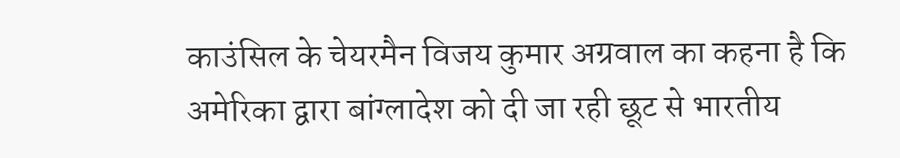काउंसिल के चेयरमैन विजय कुमार अग्रवाल का कहना है कि अमेरिका द्वारा बांग्लादेश को दी जा रही छूट से भारतीय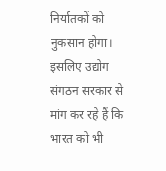निर्यातकों को नुकसान होगा। इसलिए उद्योग संगठन सरकार से मांग कर रहे हैं कि भारत को भी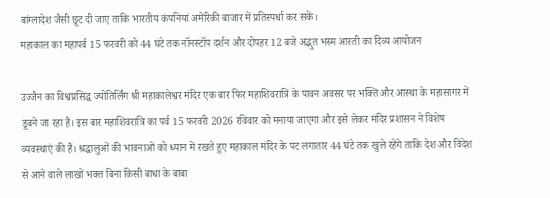बांग्लादेश जैसी छूट दी जाए ताकि भारतीय कंपनियां अमेरिकी बाजार में प्रतिस्पर्धा कर सकें।
महाकाल का महापर्व 15 फरवरी को 44 घंटे तक नॉनस्टॉप दर्शन और दोपहर 12 बजे अद्भुत भस्म आरती का दिव्य आयोजन

उज्जैन का विश्वप्रसिद्ध ज्योतिर्लिंग श्री महाकालेश्वर मंदिर एक बार फिर महाशिवरात्रि के पावन अवसर पर भक्ति और आस्था के महासागर में डूबने जा रहा है। इस बार महाशिवरात्रि का पर्व 15 फरवरी 2026 रविवार को मनाया जाएगा और इसे लेकर मंदिर प्रशासन ने विशेष व्यवस्थाएं की हैं। श्रद्धालुओं की भावनाओं को ध्यान में रखते हुए महाकाल मंदिर के पट लगातार 44 घंटे तक खुले रहेंगे ताकि देश और विदेश से आने वाले लाखों भक्त बिना किसी बाधा के बाबा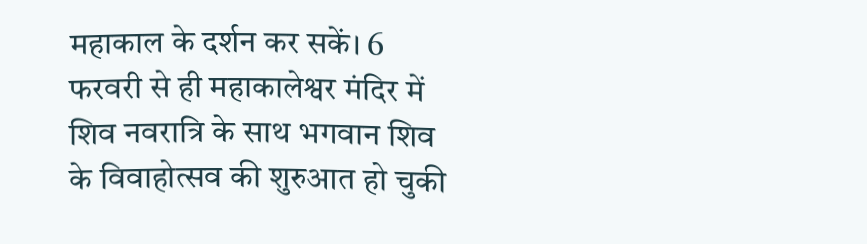महाकाल के दर्शन कर सकें। 6 फरवरी से ही महाकालेश्वर मंदिर में शिव नवरात्रि के साथ भगवान शिव के विवाहोत्सव की शुरुआत हो चुकी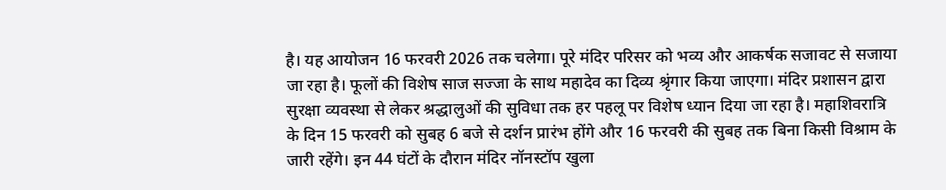है। यह आयोजन 16 फरवरी 2026 तक चलेगा। पूरे मंदिर परिसर को भव्य और आकर्षक सजावट से सजाया जा रहा है। फूलों की विशेष साज सज्जा के साथ महादेव का दिव्य श्रृंगार किया जाएगा। मंदिर प्रशासन द्वारा सुरक्षा व्यवस्था से लेकर श्रद्धालुओं की सुविधा तक हर पहलू पर विशेष ध्यान दिया जा रहा है। महाशिवरात्रि के दिन 15 फरवरी को सुबह 6 बजे से दर्शन प्रारंभ होंगे और 16 फरवरी की सुबह तक बिना किसी विश्राम के जारी रहेंगे। इन 44 घंटों के दौरान मंदिर नॉनस्टॉप खुला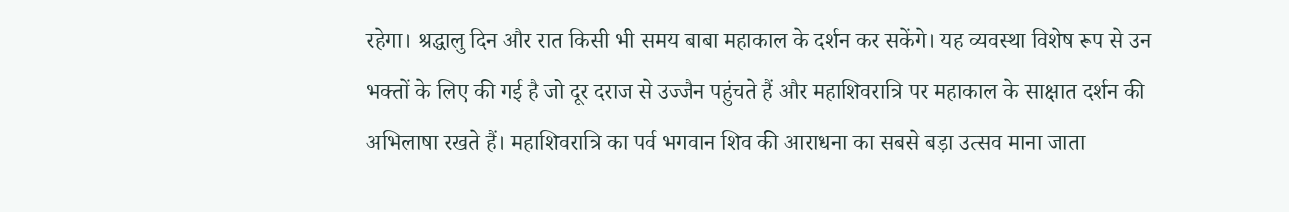रहेगा। श्रद्धालु दिन और रात किसी भी समय बाबा महाकाल के दर्शन कर सकेंगे। यह व्यवस्था विशेष रूप से उन भक्तों के लिए की गई है जो दूर दराज से उज्जैन पहुंचते हैं और महाशिवरात्रि पर महाकाल के साक्षात दर्शन की अभिलाषा रखते हैं। महाशिवरात्रि का पर्व भगवान शिव की आराधना का सबसे बड़ा उत्सव माना जाता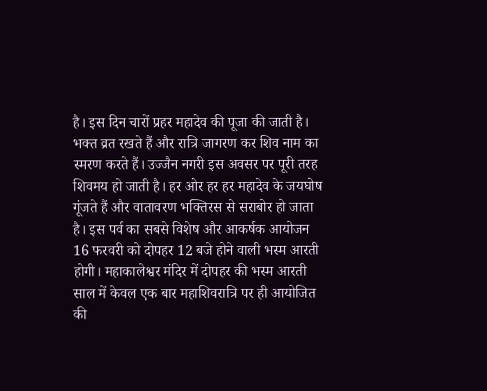है। इस दिन चारों प्रहर महादेव की पूजा की जाती है। भक्त व्रत रखते हैं और रात्रि जागरण कर शिव नाम का स्मरण करते हैं। उज्जैन नगरी इस अवसर पर पूरी तरह शिवमय हो जाती है। हर ओर हर हर महादेव के जयघोष गूंजते हैं और वातावरण भक्तिरस से सराबोर हो जाता है। इस पर्व का सबसे विशेष और आकर्षक आयोजन 16 फरवरी को दोपहर 12 बजे होने वाली भस्म आरती होगी। महाकालेश्वर मंदिर में दोपहर की भस्म आरती साल में केवल एक बार महाशिवरात्रि पर ही आयोजित की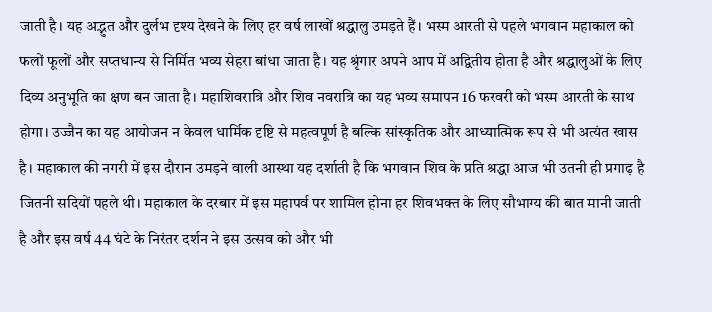जाती है। यह अद्भुत और दुर्लभ दृश्य देखने के लिए हर वर्ष लाखों श्रद्धालु उमड़ते हैं। भस्म आरती से पहले भगवान महाकाल को फलों फूलों और सप्तधान्य से निर्मित भव्य सेहरा बांधा जाता है। यह श्रृंगार अपने आप में अद्वितीय होता है और श्रद्धालुओं के लिए दिव्य अनुभूति का क्षण बन जाता है। महाशिवरात्रि और शिव नवरात्रि का यह भव्य समापन 16 फरवरी को भस्म आरती के साथ होगा। उज्जैन का यह आयोजन न केवल धार्मिक दृष्टि से महत्वपूर्ण है बल्कि सांस्कृतिक और आध्यात्मिक रूप से भी अत्यंत खास है। महाकाल की नगरी में इस दौरान उमड़ने वाली आस्था यह दर्शाती है कि भगवान शिव के प्रति श्रद्धा आज भी उतनी ही प्रगाढ़ है जितनी सदियों पहले थी। महाकाल के दरबार में इस महापर्व पर शामिल होना हर शिवभक्त के लिए सौभाग्य की बात मानी जाती है और इस वर्ष 44 घंटे के निरंतर दर्शन ने इस उत्सव को और भी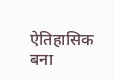ऐतिहासिक बना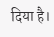दिया है।